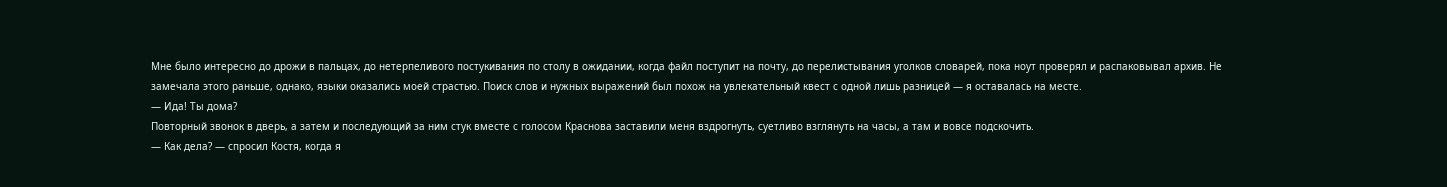Мне было интересно до дрожи в пальцах, до нетерпеливого постукивания по столу в ожидании, когда файл поступит на почту, до перелистывания уголков словарей, пока ноут проверял и распаковывал архив. Не замечала этого раньше, однако, языки оказались моей страстью. Поиск слов и нужных выражений был похож на увлекательный квест с одной лишь разницей — я оставалась на месте.
— Ида! Ты дома?
Повторный звонок в дверь, а затем и последующий за ним стук вместе с голосом Краснова заставили меня вздрогнуть, суетливо взглянуть на часы, а там и вовсе подскочить.
— Как дела? — спросил Костя, когда я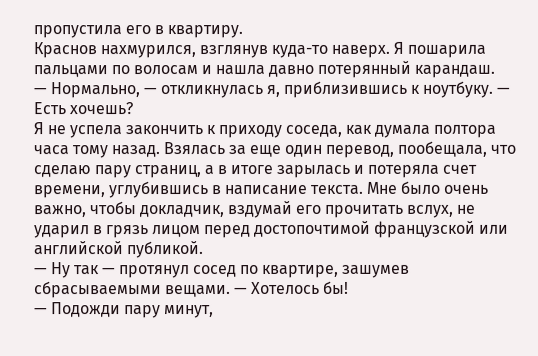пропустила его в квартиру.
Краснов нахмурился, взглянув куда-то наверх. Я пошарила пальцами по волосам и нашла давно потерянный карандаш.
— Нормально, — откликнулась я, приблизившись к ноутбуку. — Есть хочешь?
Я не успела закончить к приходу соседа, как думала полтора часа тому назад. Взялась за еще один перевод, пообещала, что сделаю пару страниц, а в итоге зарылась и потеряла счет времени, углубившись в написание текста. Мне было очень важно, чтобы докладчик, вздумай его прочитать вслух, не ударил в грязь лицом перед достопочтимой французской или английской публикой.
— Ну так — протянул сосед по квартире, зашумев сбрасываемыми вещами. — Хотелось бы!
— Подожди пару минут,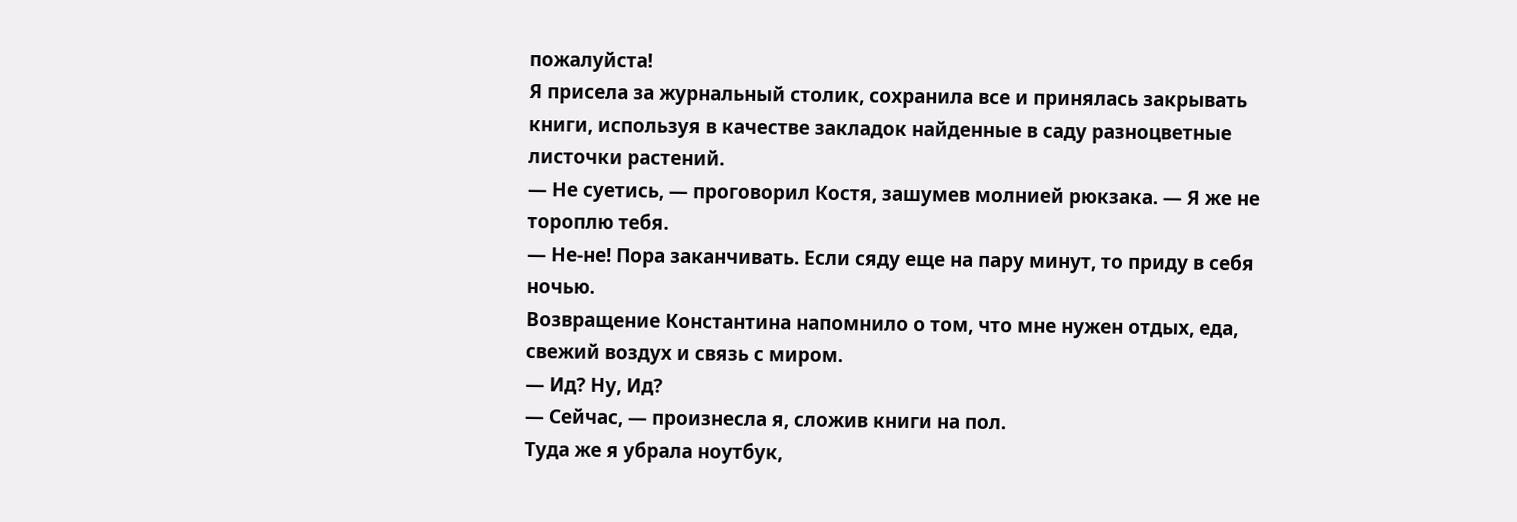пожалуйста!
Я присела за журнальный столик, сохранила все и принялась закрывать книги, используя в качестве закладок найденные в саду разноцветные листочки растений.
— Не суетись, — проговорил Костя, зашумев молнией рюкзака. — Я же не тороплю тебя.
— Не-не! Пора заканчивать. Если сяду еще на пару минут, то приду в себя ночью.
Возвращение Константина напомнило о том, что мне нужен отдых, еда, свежий воздух и связь с миром.
— Ид? Ну, Ид?
— Сейчас, — произнесла я, сложив книги на пол.
Туда же я убрала ноутбук,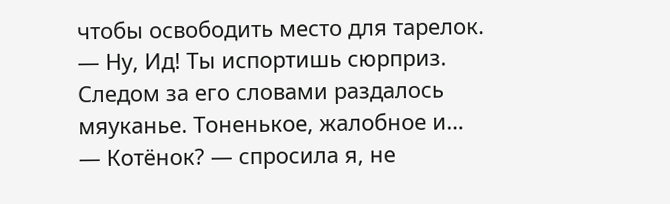чтобы освободить место для тарелок.
— Ну, Ид! Ты испортишь сюрприз.
Следом за его словами раздалось мяуканье. Тоненькое, жалобное и…
— Котёнок? — спросила я, не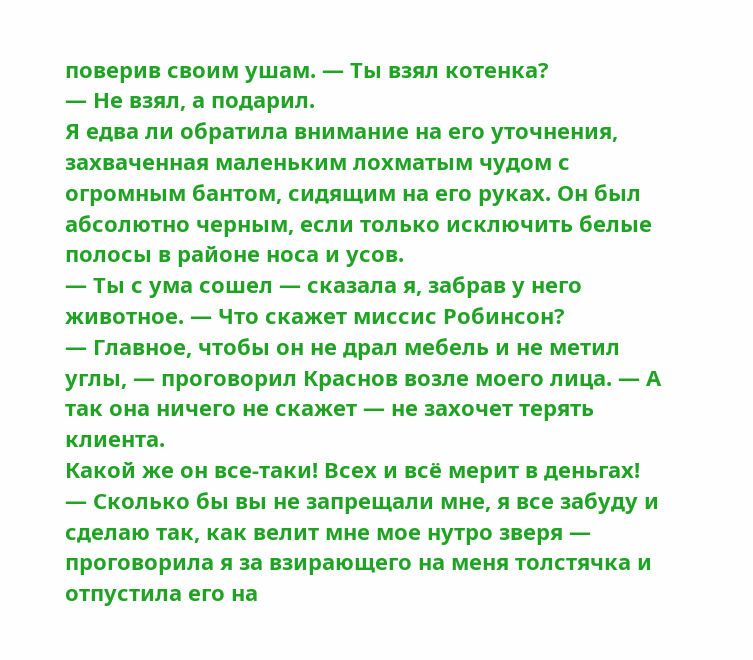поверив своим ушам. — Ты взял котенка?
— Не взял, а подарил.
Я едва ли обратила внимание на его уточнения, захваченная маленьким лохматым чудом с огромным бантом, сидящим на его руках. Он был абсолютно черным, если только исключить белые полосы в районе носа и усов.
— Ты с ума сошел — сказала я, забрав у него животное. — Что скажет миссис Робинсон?
— Главное, чтобы он не драл мебель и не метил углы, — проговорил Краснов возле моего лица. — А так она ничего не скажет — не захочет терять клиента.
Какой же он все-таки! Всех и всё мерит в деньгах!
— Сколько бы вы не запрещали мне, я все забуду и сделаю так, как велит мне мое нутро зверя — проговорила я за взирающего на меня толстячка и отпустила его на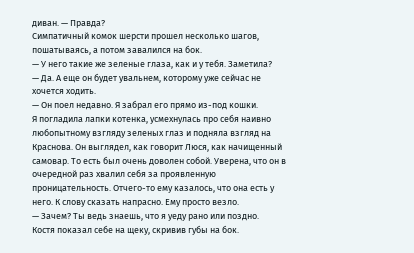диван. — Правда?
Симпатичный комок шерсти прошел несколько шагов, пошатываясь, а потом завалился на бок.
— У него такие же зеленые глаза, как и у тебя. Заметила?
— Да. А еще он будет увальнем, которому уже сейчас не хочется ходить.
— Он поел недавно. Я забрал его прямо из-под кошки.
Я погладила лапки котенка, усмехнулась про себя наивно любопытному взгляду зеленых глаз и подняла взгляд на Краснова. Он выглядел, как говорит Люся, как начищенный самовар. То есть был очень доволен собой. Уверена, что он в очередной раз хвалил себя за проявленную проницательность. Отчего-то ему казалось, что она есть у него. К слову сказать напрасно. Ему просто везло.
— Зачем? Ты ведь знаешь, что я уеду рано или поздно.
Костя показал себе на щеку, скривив губы на бок.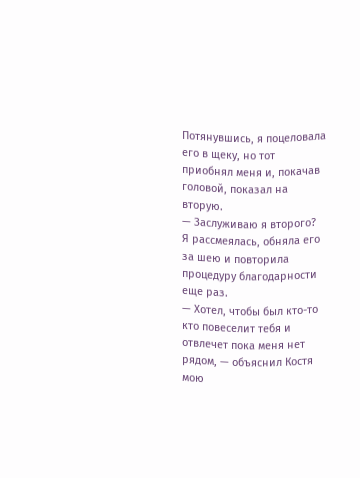Потянувшись, я поцеловала его в щеку, но тот приобнял меня и, покачав головой, показал на вторую.
— Заслуживаю я второго?
Я рассмеялась, обняла его за шею и повторила процедуру благодарности еще раз.
— Хотел, чтобы был кто-то кто повеселит тебя и отвлечет пока меня нет рядом, — объяснил Костя мою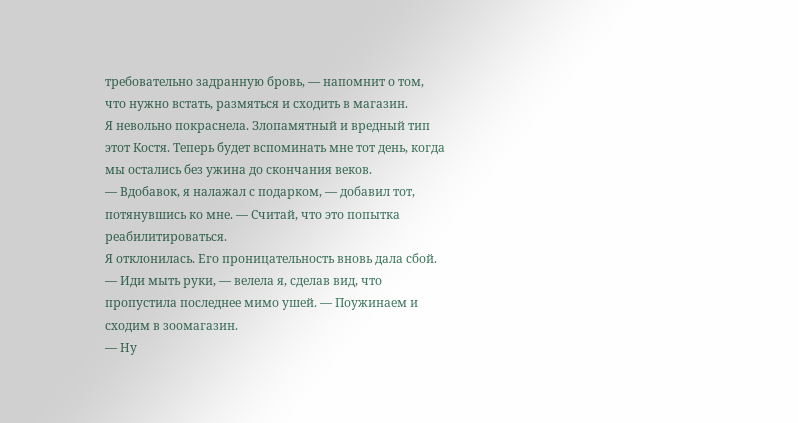требовательно задранную бровь, — напомнит о том, что нужно встать, размяться и сходить в магазин.
Я невольно покраснела. Злопамятный и вредный тип этот Костя. Теперь будет вспоминать мне тот день, когда мы остались без ужина до скончания веков.
— Вдобавок, я налажал с подарком, — добавил тот, потянувшись ко мне. — Считай, что это попытка реабилитироваться.
Я отклонилась. Его проницательность вновь дала сбой.
— Иди мыть руки, — велела я, сделав вид, что пропустила последнее мимо ушей. — Поужинаем и сходим в зоомагазин.
— Ну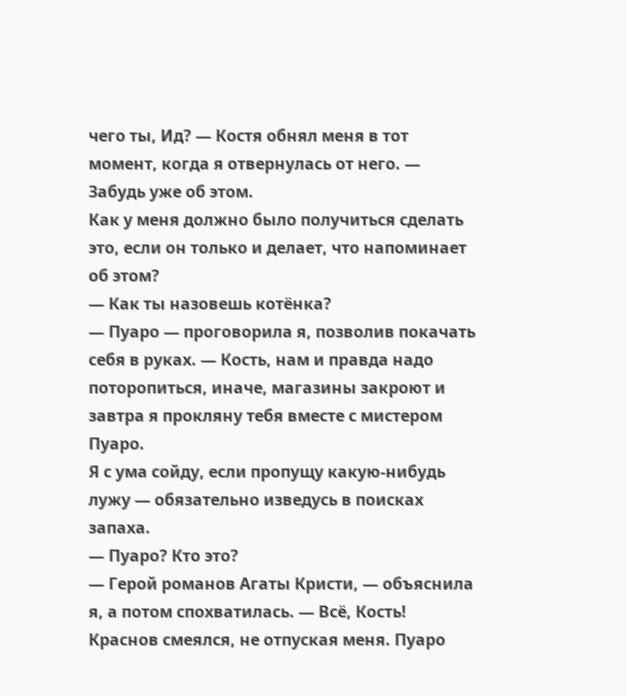чего ты, Ид? — Костя обнял меня в тот момент, когда я отвернулась от него. — Забудь уже об этом.
Как у меня должно было получиться сделать это, если он только и делает, что напоминает об этом?
— Как ты назовешь котёнка?
— Пуаро — проговорила я, позволив покачать себя в руках. — Кость, нам и правда надо поторопиться, иначе, магазины закроют и завтра я прокляну тебя вместе с мистером Пуаро.
Я с ума сойду, если пропущу какую-нибудь лужу — обязательно изведусь в поисках запаха.
— Пуаро? Кто это?
— Герой романов Агаты Кристи, — объяснила я, а потом спохватилась. — Всё, Кость!
Краснов смеялся, не отпуская меня. Пуаро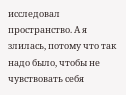исследовал пространство. А я злилась, потому что так надо было, чтобы не чувствовать себя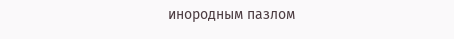инородным пазлом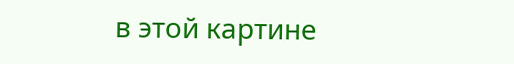в этой картине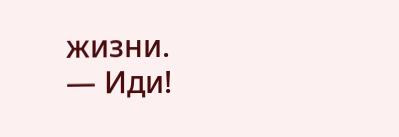жизни.
— Иди!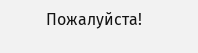Пожалуйста!